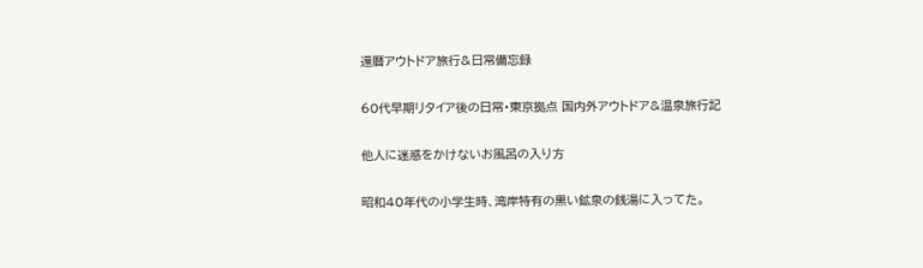還暦アウトドア旅行&日常備忘録

60代早期リタイア後の日常・東京拠点 国内外アウトドア&温泉旅行記

他人に迷惑をかけないお風呂の入り方

昭和40年代の小学生時、湾岸特有の黒い鉱泉の銭湯に入ってた。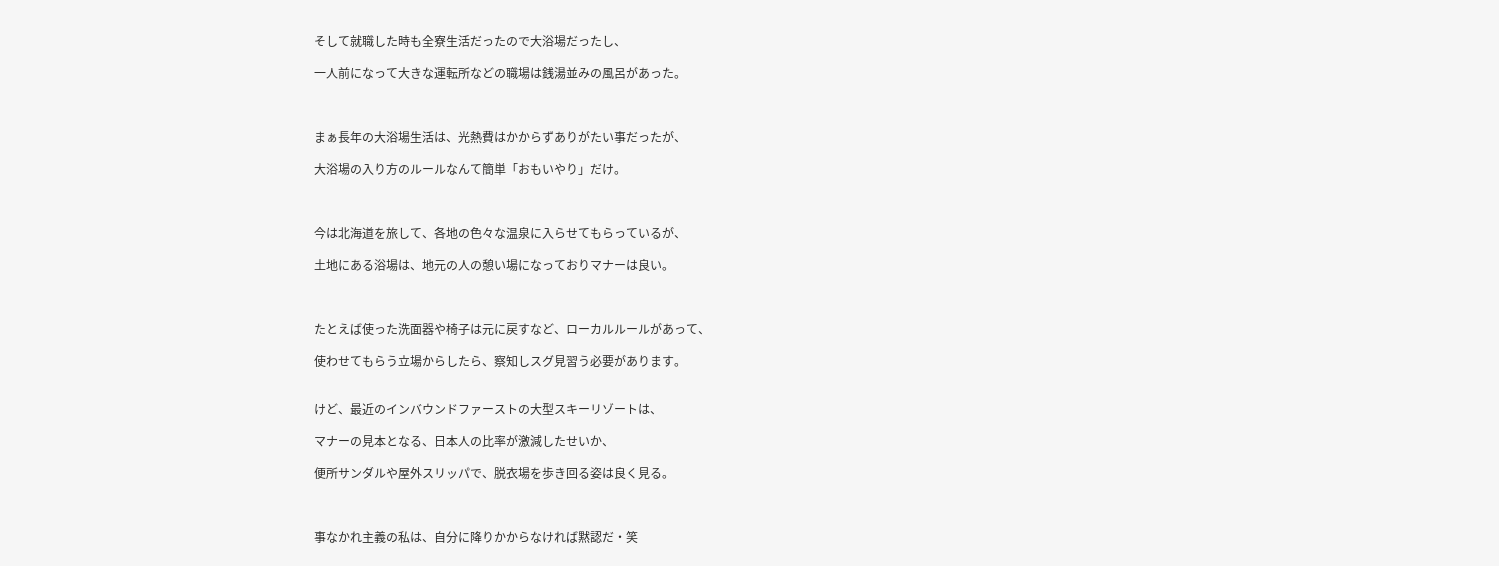そして就職した時も全寮生活だったので大浴場だったし、

一人前になって大きな運転所などの職場は銭湯並みの風呂があった。



まぁ長年の大浴場生活は、光熱費はかからずありがたい事だったが、

大浴場の入り方のルールなんて簡単「おもいやり」だけ。



今は北海道を旅して、各地の色々な温泉に入らせてもらっているが、

土地にある浴場は、地元の人の憩い場になっておりマナーは良い。



たとえば使った洗面器や椅子は元に戻すなど、ローカルルールがあって、

使わせてもらう立場からしたら、察知しスグ見習う必要があります。


けど、最近のインバウンドファーストの大型スキーリゾートは、

マナーの見本となる、日本人の比率が激減したせいか、

便所サンダルや屋外スリッパで、脱衣場を歩き回る姿は良く見る。



事なかれ主義の私は、自分に降りかからなければ黙認だ・笑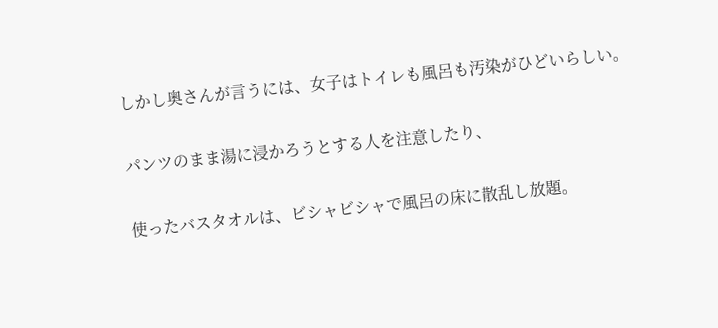しかし奥さんが言うには、女子はトイレも風呂も汚染がひどいらしい。

パンツのまま湯に浸かろうとする人を注意したり、

使ったバスタオルは、ビシャビシャで風呂の床に散乱し放題。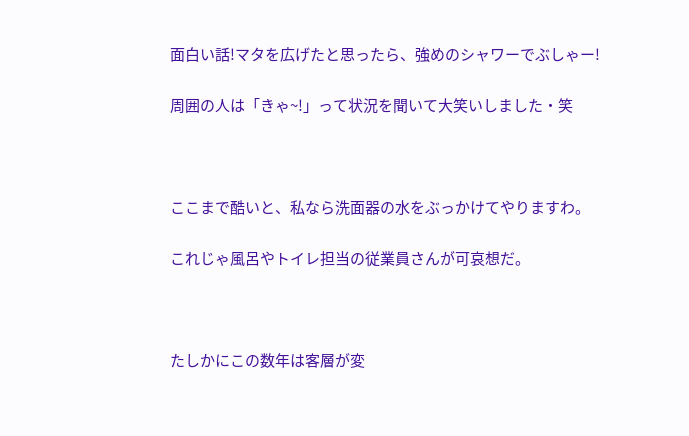面白い話!マタを広げたと思ったら、強めのシャワーでぶしゃー!

周囲の人は「きゃ~!」って状況を聞いて大笑いしました・笑



ここまで酷いと、私なら洗面器の水をぶっかけてやりますわ。

これじゃ風呂やトイレ担当の従業員さんが可哀想だ。



たしかにこの数年は客層が変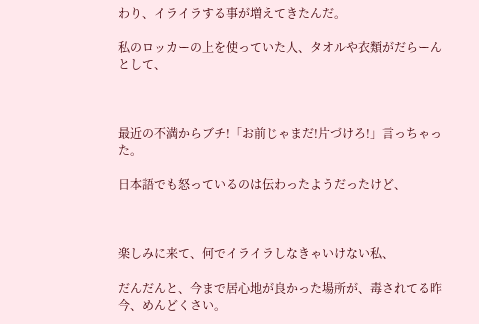わり、イライラする事が増えてきたんだ。

私のロッカーの上を使っていた人、タオルや衣類がだらーんとして、



最近の不満からブチ!「お前じゃまだ!片づけろ!」言っちゃった。

日本語でも怒っているのは伝わったようだったけど、



楽しみに来て、何でイライラしなきゃいけない私、

だんだんと、今まで居心地が良かった場所が、毒されてる昨今、めんどくさい。